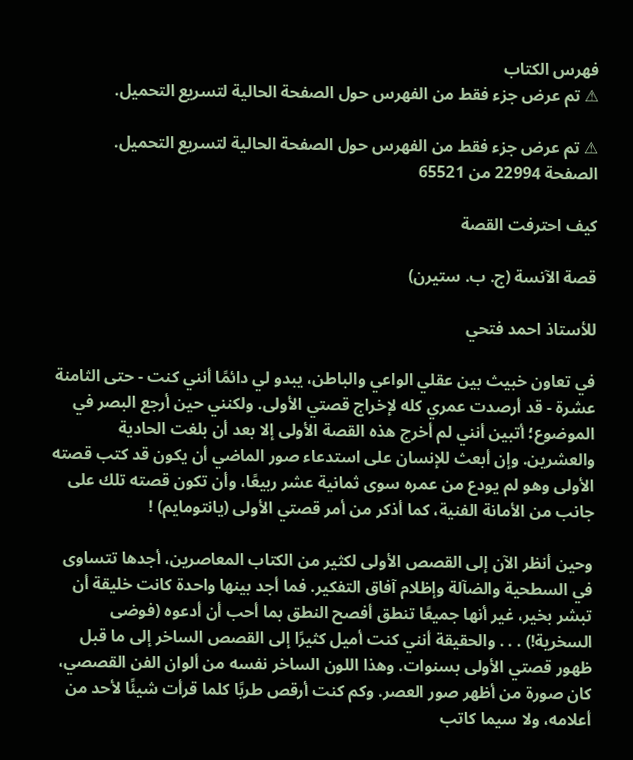فهرس الكتاب
⚠ تم عرض جزء فقط من الفهرس حول الصفحة الحالية لتسريع التحميل.

⚠ تم عرض جزء فقط من الفهرس حول الصفحة الحالية لتسريع التحميل.
الصفحة 22994 من 65521

كيف احترفت القصة

قصة الآنسة (ج. ب. ستيرن)

للأستاذ احمد فتحي

في تعاون خبيث بين عقلي الواعي والباطن، يبدو لي دائمًا أنني كنت - حتى الثامنة عشرة - قد أرصدت عمري كله لإخراج قصتي الأولى. ولكنني حين أرجع البصر في الموضوع؛ أتبين أنني لم أخرج هذه القصة الأولى إلا بعد أن بلغت الحادية والعشرين. وإن أبعث للإنسان على استدعاء صور الماضي أن يكون قد كتب قصته الأولى وهو لم يودع من عمره سوى ثمانية عشر ربيعًا، وأن تكون قصته تلك على جانب من الأمانة الفنية، كما أذكر من أمر قصتي الأولى (يانتومايم) !

وحين أنظر الآن إلى القصص الأولى لكثير من الكتاب المعاصرين، أجدها تتساوى في السطحية والضآلة وإظلام آفاق التفكير. فما أجد بينها واحدة كانت خليقة أن تبشر بخير، غير أنها جميعًا تنطق أفصح النطق بما أحب أن أدعوه (فوضى السخرية!) . . . والحقيقة أنني كنت أميل كثيرًا إلى القصص الساخر إلى ما قبل ظهور قصتي الأولى بسنوات. وهذا اللون الساخر نفسه من ألوان الفن القصصي، كان صورة من أظهر صور العصر. وكم كنت أرقص طربًا كلما قرأت شيئًا لأحد من أعلامه، ولا سيما كاتب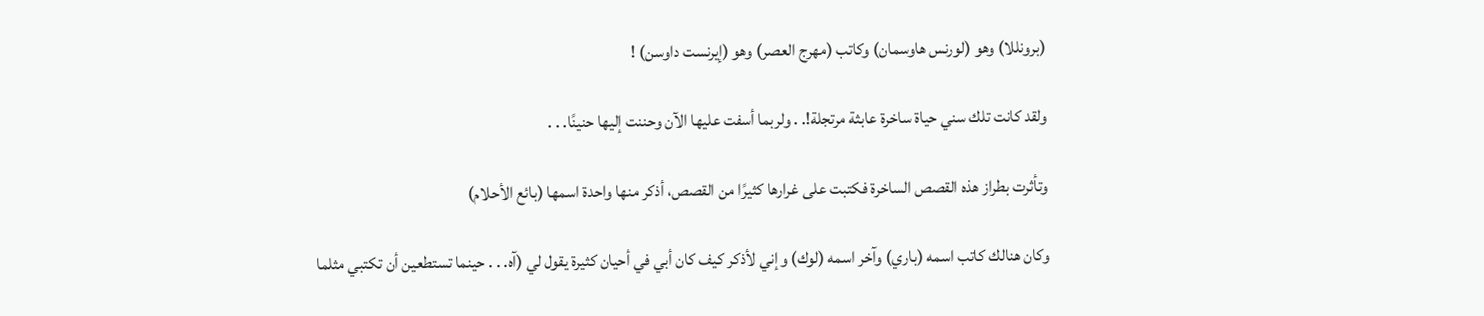(برونللا) وهو (لورنس هاوسمان) وكاتب (مهرج العصر) وهو (إيرنست داوسن) !

ولقد كانت تلك سني حياة ساخرة عابثة مرتجلة!. . ولربما أسفت عليها الآن وحننت إليها حنينًا. . .

وتأثرت بطراز هذه القصص الساخرة فكتبت على غرارها كثيرًا من القصص، أذكر منها واحدة اسمها (بائع الأحلام)

وكان هنالك كاتب اسمه (باري) وآخر اسمه (لوك) وإني لأذكر كيف كان أبي في أحيان كثيرة يقول لي (آه. . . حينما تستطعين أن تكتبي مثلما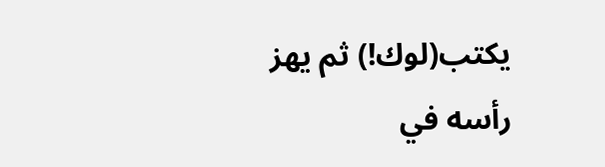يكتب(لوك!) ثم يهز رأسه في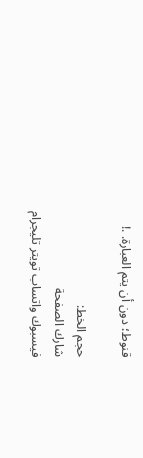قنوط؛ دون أن يتم العبارة. .!

حجم الخط:
شارك الصفحة
فيسبوك واتساب تويتر تليجرام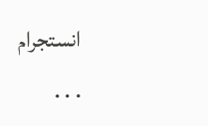انستجرام
. . .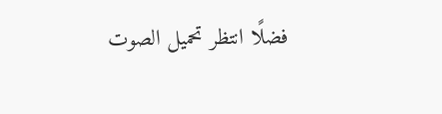فضلًا انتظر تحميل الصوت